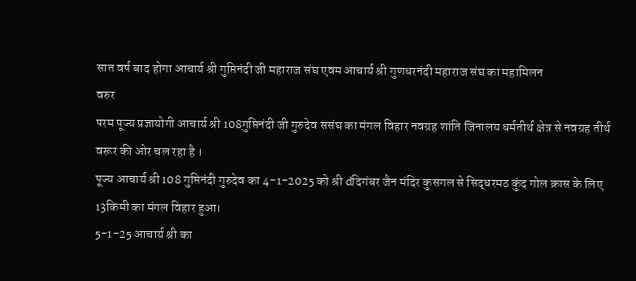सात वर्ष बाद होगा आचार्य श्री गुप्तिनंदी जी महाराज संघ एवम आचार्य श्री गुणधरनंदी महाराज संघ का महामिलन
वरुर
परम पूज्य प्रज्ञायोगी आचार्य श्री 108गुप्तिनंदी जी गुरुदेव ससंघ का मंगल विहार नवग्रह शांति जिनालय धर्मतीर्थ क्षेत्र से नवग्रह तीर्थ वरूर की ओर चल रहा है ।
पूज्य आचार्य श्री 108 गुप्तिनंदी गुरुदेव का 4-1-2025 को श्री dदिगंबर जैन मंदिर कुसगल से सिद्धरमठ कुंद गोल क्रास के लिए 13किमी का मंगल विहार हुआ।
5-1-25 आचार्य श्री का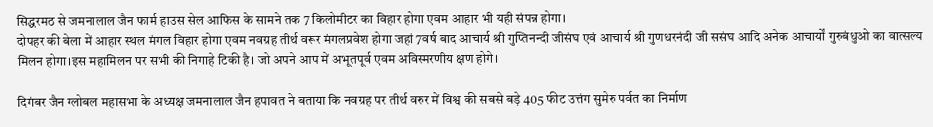सिद्धरमठ से जमनालाल जैन फार्म हाउस सेल आफिस के सामने तक 7 किलोमीटर का विहार होगा एवम आहार भी यही संपन्न होगा।
दोपहर की बेला में आहार स्थल मंगल विहार होगा एवम नवग्रह तीर्थ वरूर मंगलप्रवेश होगा जहां 7वर्ष बाद आचार्य श्री गुप्तिनन्दी जीसंघ एवं आचार्य श्री गुणधरनंदी जी ससंघ आदि अनेक आचार्यों गुरुबंधुओ का वात्सल्य मिलन होगा।इस महामिलन पर सभी की निगाहे टिकी है। जो अपने आप में अभूतपूर्व एवम अविस्मरणीय क्षण होगे।

दिगंबर जैन ग्लोबल महासभा के अध्यक्ष जमनालाल जैन हपावत ने बताया कि नवग्रह पर तीर्थ वरुर में विश्व की सबसे बड़े 405 फीट उत्तंग सुमेरु पर्वत का निर्माण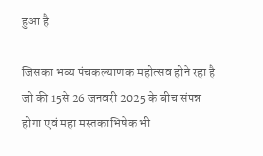हुआ है

जिसका भव्य पंचकल्याणक महोत्सव होने रहा है जो की 15से 26 जनवरी 2025 के बीच संपन्न होगा एवं महा मस्तकाभिषेक भी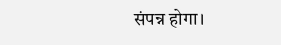संपन्न होगा।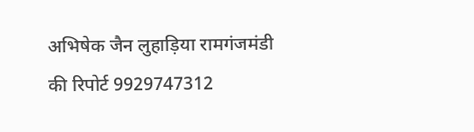अभिषेक जैन लुहाड़िया रामगंजमंडी की रिपोर्ट 9929747312